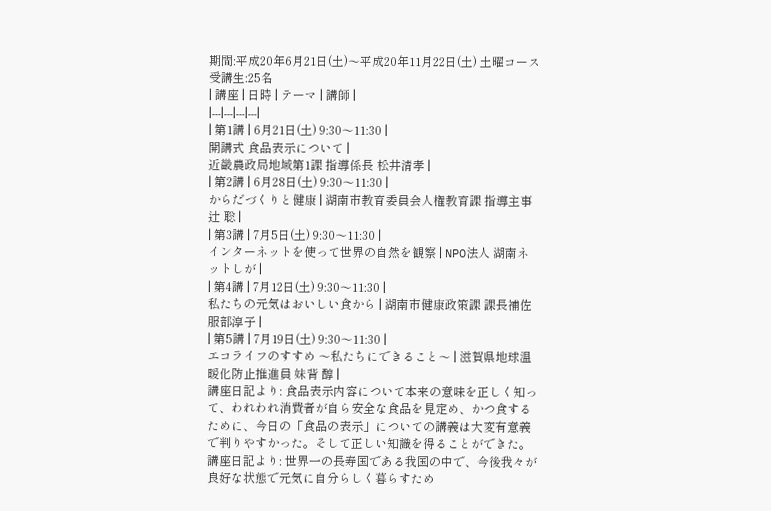期間:平成20年6月21日(土)〜平成20年11月22日(土) 土曜コース 受講生:25名
| 講座 | 日時 | テーマ | 講師 |
|---|---|---|---|
| 第1講 | 6月21日(土) 9:30〜11:30 |
開講式 食品表示について |
近畿農政局地域第1課 指導係長 松井清孝 |
| 第2講 | 6月28日(土) 9:30〜11:30 |
からだづくりと健康 | 湖南市教育委員会人権教育課 指導主事 辻 聡 |
| 第3講 | 7月5日(土) 9:30〜11:30 |
インターネットを使って世界の自然を観察 | NPO法人 湖南ネットしが |
| 第4講 | 7月12日(土) 9:30〜11:30 |
私たちの元気はおいしい食から | 湖南市健康政策課 課長補佐 服部淳子 |
| 第5講 | 7月19日(土) 9:30〜11:30 |
エコライフのすすめ 〜私たちにできること〜 | 滋賀県地球温暖化防止推進員 妹背 醇 |
講座日記より: 食品表示内容について本来の意味を正しく知って、われわれ消費者が自ら安全な食品を見定め、かつ食するために、今日の「食品の表示」についての講義は大変有意義で判りやすかった。そして正しい知識を得ることができた。
講座日記より: 世界一の長寿国である我国の中で、今後我々が良好な状態で元気に自分らしく暮らすため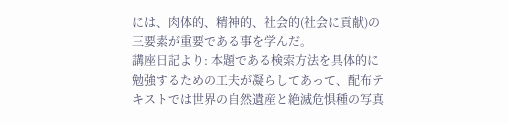には、肉体的、精神的、社会的(社会に貢献)の三要素が重要である事を学んだ。
講座日記より: 本題である検索方法を具体的に勉強するための工夫が凝らしてあって、配布テキストでは世界の自然遺産と絶滅危惧種の写真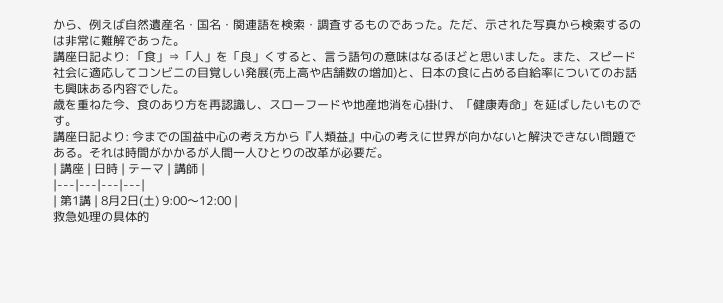から、例えば自然遺産名・国名・関連語を検索・調査するものであった。ただ、示された写真から検索するのは非常に難解であった。
講座日記より: 「食」⇒「人」を「良」くすると、言う語句の意味はなるほどと思いました。また、スピード社会に適応してコンビニの目覚しい発展(売上高や店舗数の増加)と、日本の食に占める自給率についてのお話も興味ある内容でした。
歳を重ねた今、食のあり方を再認識し、スローフードや地産地消を心掛け、「健康寿命」を延ばしたいものです。
講座日記より: 今までの国益中心の考え方から『人類益』中心の考えに世界が向かないと解決できない問題である。それは時間がかかるが人間一人ひとりの改革が必要だ。
| 講座 | 日時 | テーマ | 講師 |
|---|---|---|---|
| 第1講 | 8月2日(土) 9:00〜12:00 |
救急処理の具体的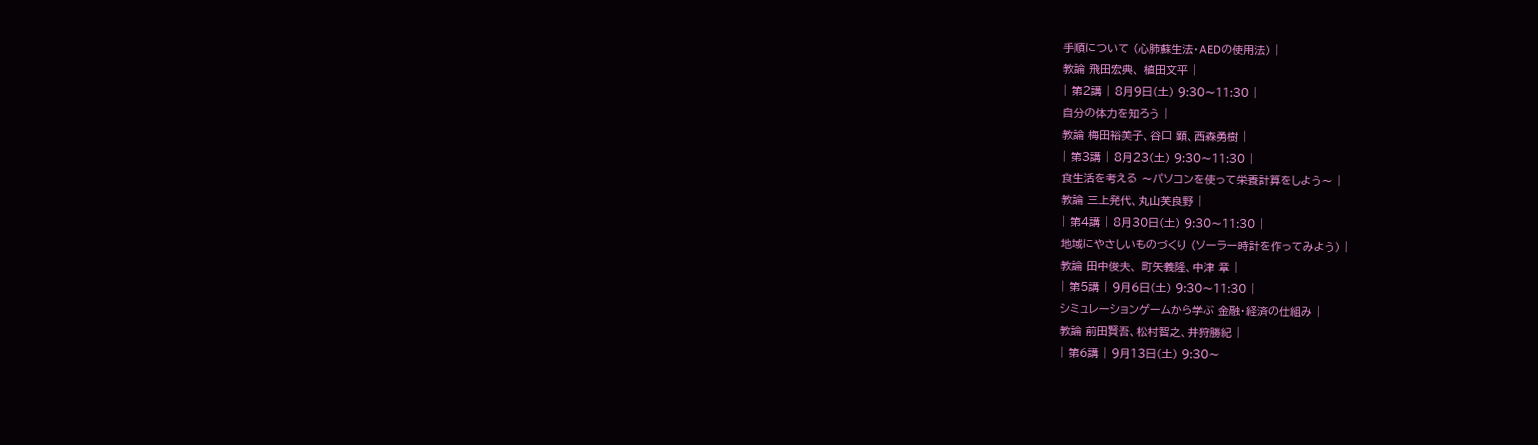手順について (心肺蘇生法・AEDの使用法) |
教論 飛田宏典、 植田文平 |
| 第2講 | 8月9日(土) 9:30〜11:30 |
自分の体力を知ろう |
教論 梅田裕美子、谷口 顕、西森勇樹 |
| 第3講 | 8月23(土) 9:30〜11:30 |
食生活を考える 〜パソコンを使って栄養計算をしよう〜 |
教論 三上発代、丸山芙良野 |
| 第4講 | 8月30日(土) 9:30〜11:30 |
地域にやさしいものづくり (ソーラー時計を作ってみよう) |
教論 田中俊夫、 町矢義隆、中津 章 |
| 第5講 | 9月6日(土) 9:30〜11:30 |
シミュレーションゲームから学ぶ 金融・経済の仕組み |
教論 前田賢吾、松村智之、井狩勝紀 |
| 第6講 | 9月13日(土) 9:30〜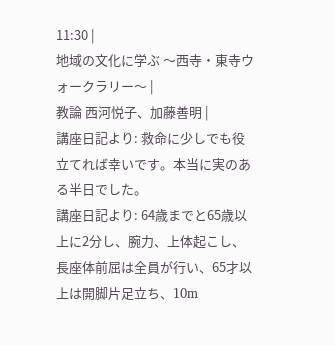11:30 |
地域の文化に学ぶ 〜西寺・東寺ウォークラリー〜 |
教論 西河悦子、加藤善明 |
講座日記より: 救命に少しでも役立てれば幸いです。本当に実のある半日でした。
講座日記より: 64歳までと65歳以上に2分し、腕力、上体起こし、長座体前屈は全員が行い、65才以上は開脚片足立ち、10m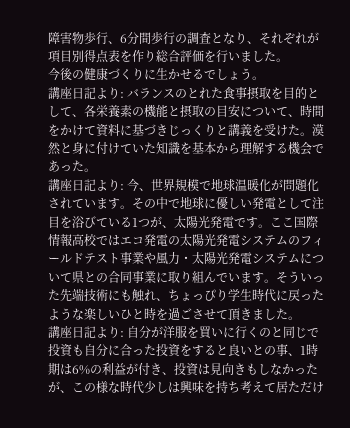障害物歩行、6分間歩行の調査となり、それぞれが項目別得点表を作り総合評価を行いました。
今後の健康づくりに生かせるでしょう。
講座日記より: バランスのとれた食事摂取を目的として、各栄養素の機能と摂取の目安について、時間をかけて資料に基づきじっくりと講義を受けた。漠然と身に付けていた知識を基本から理解する機会であった。
講座日記より: 今、世界規模で地球温暖化が問題化されています。その中で地球に優しい発電として注目を浴びている1つが、太陽光発電です。ここ国際情報高校ではエコ発電の太陽光発電システムのフィールドテスト事業や風力・太陽光発電システムについて県との合同事業に取り組んでいます。そういった先端技術にも触れ、ちょっぴり学生時代に戻ったような楽しいひと時を過ごさせて頂きました。
講座日記より: 自分が洋服を買いに行くのと同じで投資も自分に合った投資をすると良いとの事、1時期は6%の利益が付き、投資は見向きもしなかったが、この様な時代少しは興味を持ち考えて居ただけ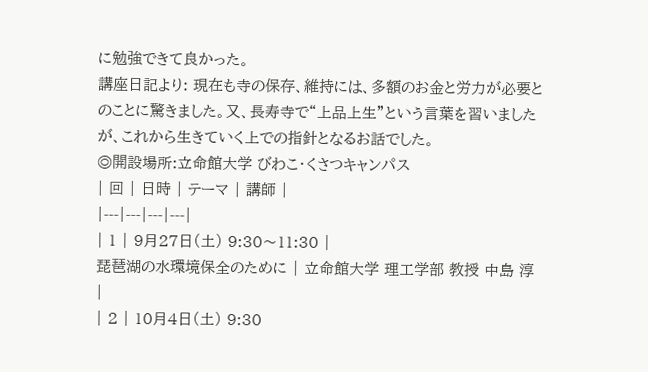に勉強できて良かった。
講座日記より: 現在も寺の保存、維持には、多額のお金と労力が必要とのことに驚きました。又、長寿寺で“上品上生”という言葉を習いましたが、これから生きていく上での指針となるお話でした。
◎開設場所:立命館大学 びわこ・くさつキャンパス
| 回 | 日時 | テーマ | 講師 |
|---|---|---|---|
| 1 | 9月27日(土) 9:30〜11:30 |
琵琶湖の水環境保全のために | 立命館大学 理工学部 教授 中島 淳 |
| 2 | 10月4日(土) 9:30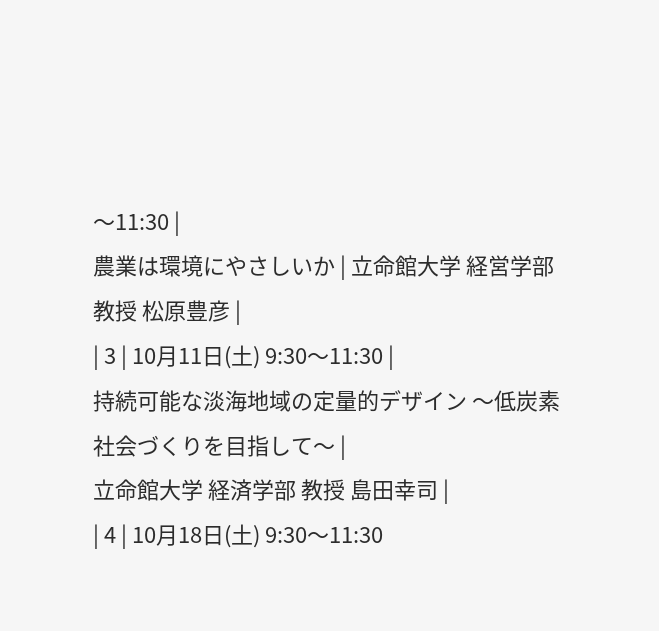〜11:30 |
農業は環境にやさしいか | 立命館大学 経営学部 教授 松原豊彦 |
| 3 | 10月11日(土) 9:30〜11:30 |
持続可能な淡海地域の定量的デザイン 〜低炭素社会づくりを目指して〜 |
立命館大学 経済学部 教授 島田幸司 |
| 4 | 10月18日(土) 9:30〜11:30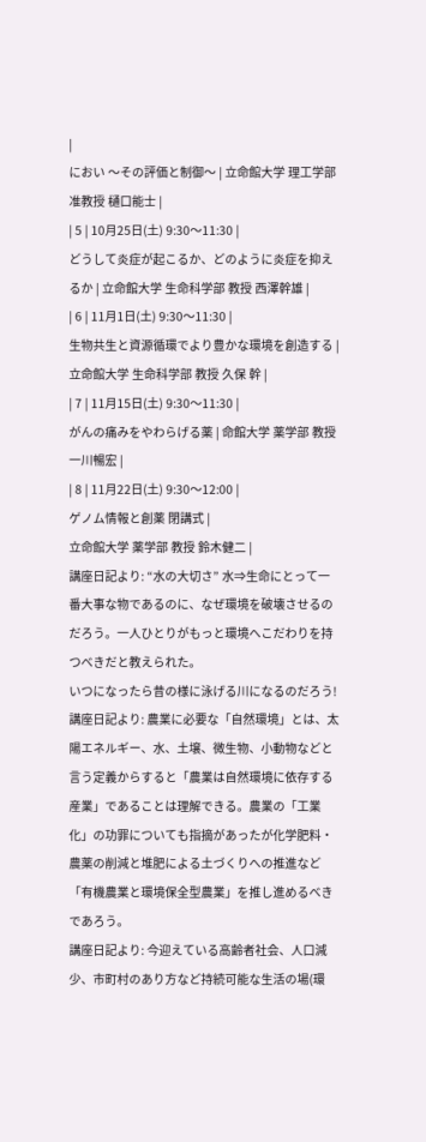|
におい 〜その評価と制御〜 | 立命館大学 理工学部 准教授 樋口能士 |
| 5 | 10月25日(土) 9:30〜11:30 |
どうして炎症が起こるか、どのように炎症を抑えるか | 立命館大学 生命科学部 教授 西澤幹雄 |
| 6 | 11月1日(土) 9:30〜11:30 |
生物共生と資源循環でより豊かな環境を創造する | 立命館大学 生命科学部 教授 久保 幹 |
| 7 | 11月15日(土) 9:30〜11:30 |
がんの痛みをやわらげる薬 | 命館大学 薬学部 教授 一川暢宏 |
| 8 | 11月22日(土) 9:30〜12:00 |
ゲノム情報と創薬 閉講式 |
立命館大学 薬学部 教授 鈴木健二 |
講座日記より: “水の大切さ” 水⇒生命にとって一番大事な物であるのに、なぜ環境を破壊させるのだろう。一人ひとりがもっと環境へこだわりを持つべきだと教えられた。
いつになったら昔の様に泳げる川になるのだろう!
講座日記より: 農業に必要な「自然環境」とは、太陽エネルギー、水、土壌、微生物、小動物などと言う定義からすると「農業は自然環境に依存する産業」であることは理解できる。農業の「工業化」の功罪についても指摘があったが化学肥料・農薬の削減と堆肥による土づくりへの推進など「有機農業と環境保全型農業」を推し進めるべきであろう。
講座日記より: 今迎えている高齢者社会、人口減少、市町村のあり方など持続可能な生活の場(環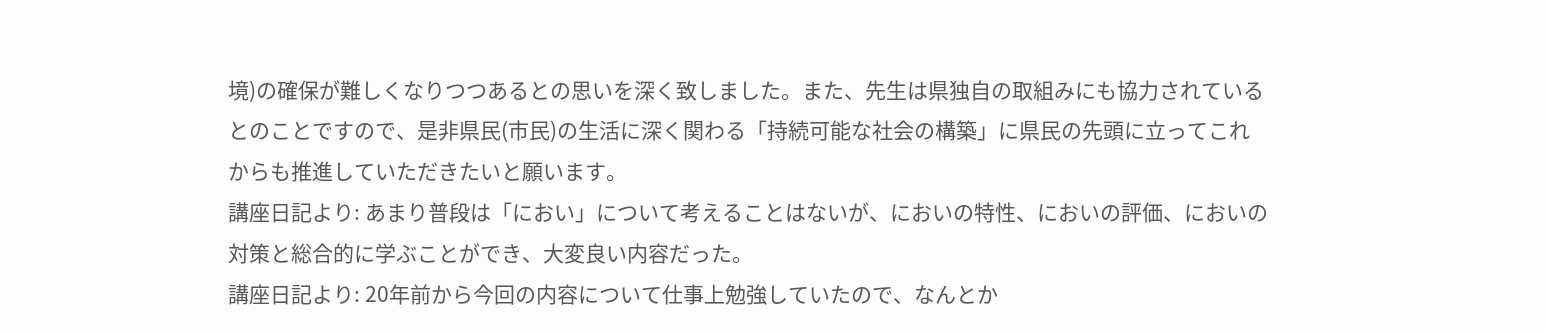境)の確保が難しくなりつつあるとの思いを深く致しました。また、先生は県独自の取組みにも協力されているとのことですので、是非県民(市民)の生活に深く関わる「持続可能な社会の構築」に県民の先頭に立ってこれからも推進していただきたいと願います。
講座日記より: あまり普段は「におい」について考えることはないが、においの特性、においの評価、においの対策と総合的に学ぶことができ、大変良い内容だった。
講座日記より: 20年前から今回の内容について仕事上勉強していたので、なんとか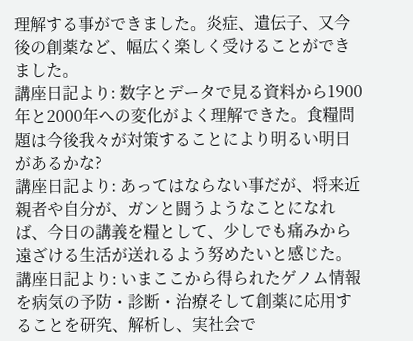理解する事ができました。炎症、遺伝子、又今後の創薬など、幅広く楽しく受けることができました。
講座日記より: 数字とデータで見る資料から1900年と2000年への変化がよく理解できた。食糧問題は今後我々が対策することにより明るい明日があるかな?
講座日記より: あってはならない事だが、将来近親者や自分が、ガンと闘うようなことになれば、今日の講義を糧として、少しでも痛みから遠ざける生活が送れるよう努めたいと感じた。
講座日記より: いまここから得られたゲノム情報を病気の予防・診断・治療そして創薬に応用することを研究、解析し、実社会で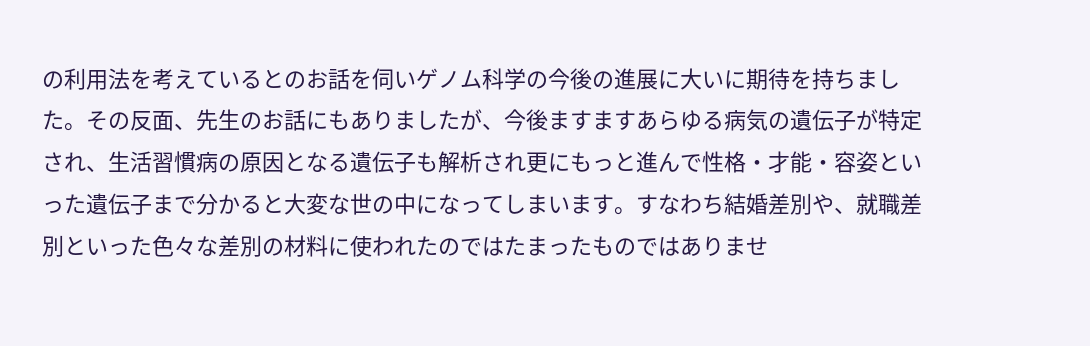の利用法を考えているとのお話を伺いゲノム科学の今後の進展に大いに期待を持ちました。その反面、先生のお話にもありましたが、今後ますますあらゆる病気の遺伝子が特定され、生活習慣病の原因となる遺伝子も解析され更にもっと進んで性格・才能・容姿といった遺伝子まで分かると大変な世の中になってしまいます。すなわち結婚差別や、就職差別といった色々な差別の材料に使われたのではたまったものではありませ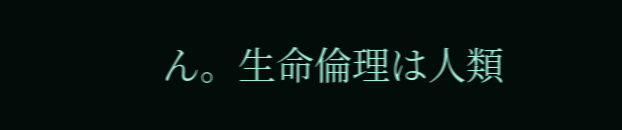ん。生命倫理は人類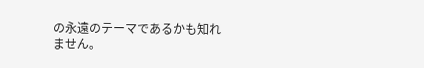の永遠のテーマであるかも知れません。